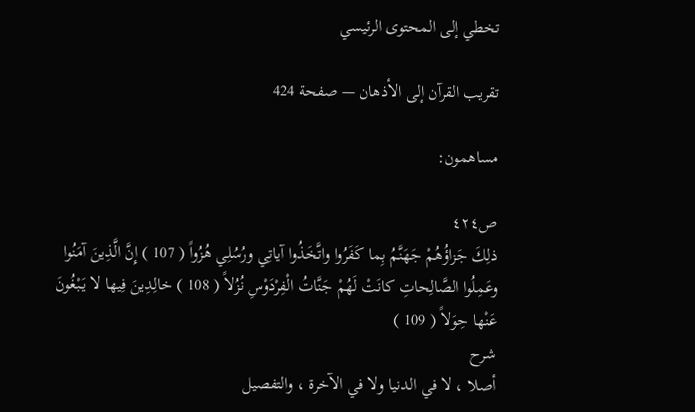تخطي إلى المحتوى الرئيسي

تقريب القرآن إلى الأذهان — صفحة 424

مساهمون:

ص٤٢٤
ذلِكَ جَزاؤُهُمْ جَهَنَّمُ بِما كَفَرُوا واتَّخَذُوا آياتِي ورُسُلِي هُزُواً ( 107 ) إِنَّ الَّذِينَ آمَنُوا وعَمِلُوا الصَّالِحاتِ كانَتْ لَهُمْ جَنَّاتُ الْفِرْدَوْسِ نُزُلاً ( 108 ) خالِدِينَ فِيها لا يَبْغُونَ عَنْها حِوَلاً ( 109 )
شرح
أصلا ، لا في الدنيا ولا في الآخرة ، والتفصيل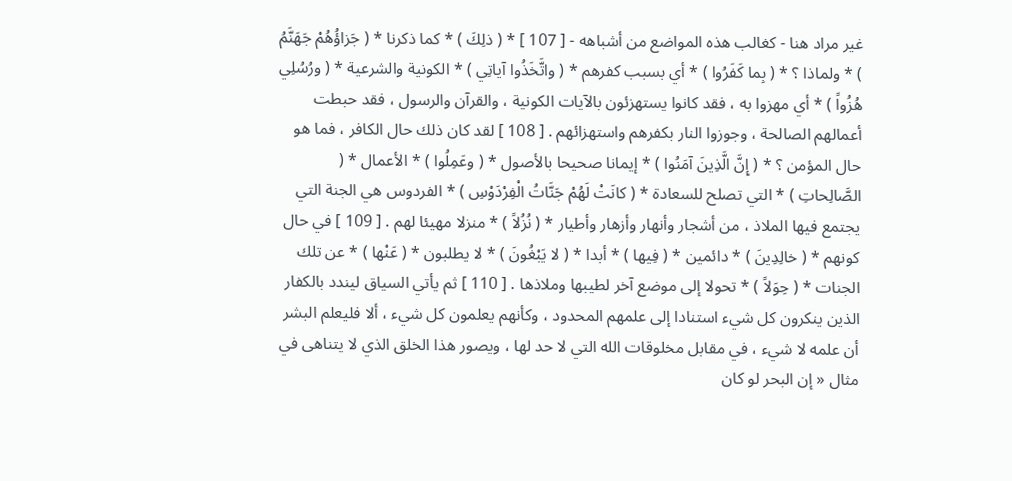غير مراد هنا - كغالب هذه المواضع من أشباهه - [ 107 ] * ( ذلِكَ ) * كما ذكرنا * ( جَزاؤُهُمْ جَهَنَّمُ ) * ولماذا ؟ * ( بِما كَفَرُوا ) * أي بسبب كفرهم * ( واتَّخَذُوا آياتِي ) * الكونية والشرعية * ( ورُسُلِي هُزُواً ) * أي مهزوا به ، فقد كانوا يستهزئون بالآيات الكونية ، والقرآن والرسول ، فقد حبطت أعمالهم الصالحة ، وجوزوا النار بكفرهم واستهزائهم . [ 108 ] لقد كان ذلك حال الكافر ، فما هو حال المؤمن ؟ * ( إِنَّ الَّذِينَ آمَنُوا ) * إيمانا صحيحا بالأصول * ( وعَمِلُوا ) * الأعمال * ( الصَّالِحاتِ ) * التي تصلح للسعادة * ( كانَتْ لَهُمْ جَنَّاتُ الْفِرْدَوْسِ ) * الفردوس هي الجنة التي يجتمع فيها الملاذ ، من أشجار وأنهار وأزهار وأطيار * ( نُزُلاً ) * منزلا مهيئا لهم . [ 109 ] في حال كونهم * ( خالِدِينَ ) * دائمين * ( فِيها ) * أبدا * ( لا يَبْغُونَ ) * لا يطلبون * ( عَنْها ) * عن تلك الجنات * ( حِوَلاً ) * تحولا إلى موضع آخر لطيبها وملاذها . [ 110 ] ثم يأتي السياق ليندد بالكفار الذين ينكرون كل شيء استنادا إلى علمهم المحدود ، وكأنهم يعلمون كل شيء ، ألا فليعلم البشر أن علمه لا شيء ، في مقابل مخلوقات الله التي لا حد لها ، ويصور هذا الخلق الذي لا يتناهى في مثال « إن البحر لو كان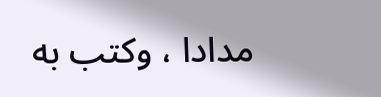مدادا ، وكتب به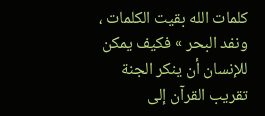كلمات الله بقيت الكلمات ، ونفد البحر » فكيف يمكن للإنسان أن ينكر الجنة
تقريب القرآن إلى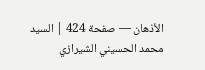الأذهان — صفحة 424 | السيد محمد الحسيني الشيرازي